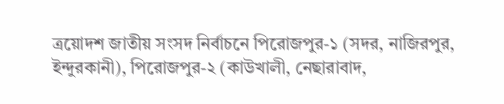ত্রয়োদশ জাতীয় সংসদ নির্বাচনে পিরোজপুর-১ (সদর, নাজিরপুর, ইন্দুরকানী), পিরোজপুর-২ (কাউখালী, নেছারাবাদ,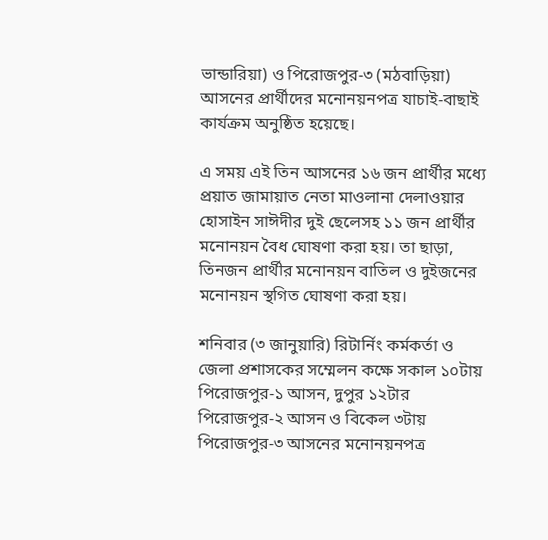ভান্ডারিয়া) ও পিরোজপুর-৩ (মঠবাড়িয়া) আসনের প্রার্থীদের মনোনয়নপত্র যাচাই-বাছাই কার্যক্রম অনুষ্ঠিত হয়েছে।

এ সময় এই তিন আসনের ১৬ জন প্রার্থীর মধ্যে প্রয়াত জামায়াত নেতা মাওলানা দেলাওয়ার হোসাইন সাঈদীর দুই ছেলেসহ ১১ জন প্রার্থীর মনোনয়ন বৈধ ঘোষণা করা হয়। তা ছাড়া, তিনজন প্রার্থীর মনোনয়ন বাতিল ও দুইজনের মনোনয়ন স্থগিত ঘোষণা করা হয়।

শনিবার (৩ জানুয়ারি) রিটার্নিং কর্মকর্তা ও জেলা প্রশাসকের সম্মেলন কক্ষে সকাল ১০টায় পিরোজপুর-১ আসন, দুপুর ১২টার পিরোজপুর-২ আসন ও বিকেল ৩টায় পিরোজপুর-৩ আসনের মনোনয়নপত্র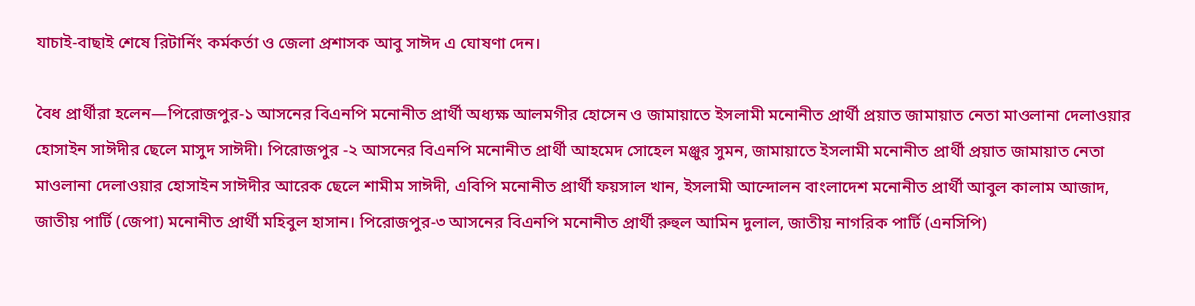যাচাই-বাছাই শেষে রিটার্নিং কর্মকর্তা ও জেলা প্রশাসক আবু সাঈদ এ ঘোষণা দেন।

বৈধ প্রার্থীরা হলেন—পিরোজপুর-১ আসনের বিএনপি মনোনীত প্রার্থী অধ্যক্ষ আলমগীর হোসেন ও জামায়াতে ইসলামী মনোনীত প্রার্থী প্রয়াত জামায়াত নেতা মাওলানা দেলাওয়ার হোসাইন সাঈদীর ছেলে মাসুদ সাঈদী। পিরোজপুর -২ আসনের বিএনপি মনোনীত প্রার্থী আহমেদ সোহেল মঞ্জুর সুমন, জামায়াতে ইসলামী মনোনীত প্রার্থী প্রয়াত জামায়াত নেতা মাওলানা দেলাওয়ার হোসাইন সাঈদীর আরেক ছেলে শামীম সাঈদী, এবিপি মনোনীত প্রার্থী ফয়সাল খান, ইসলামী আন্দোলন বাংলাদেশ মনোনীত প্রার্থী আবুল কালাম আজাদ, জাতীয় পার্টি (জেপা) মনোনীত প্রার্থী মহিবুল হাসান। পিরোজপুর-৩ আসনের বিএনপি মনোনীত প্রার্থী রুহুল আমিন দুলাল, জাতীয় নাগরিক পার্টি (এনসিপি)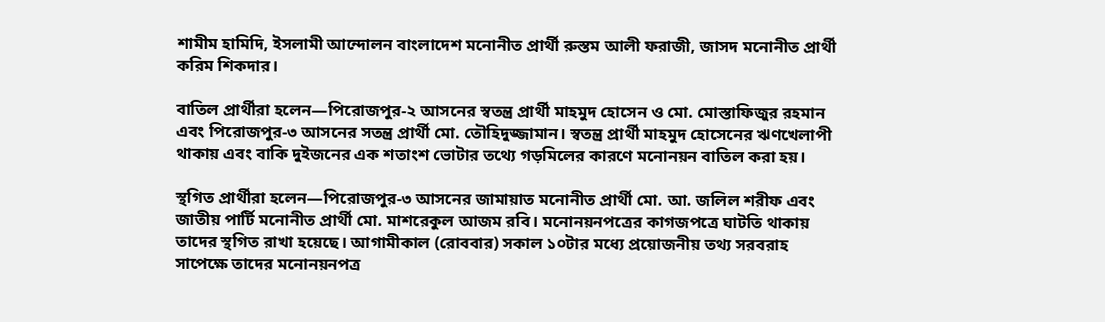শামীম হামিদি, ইসলামী আন্দোলন বাংলাদেশ মনোনীত প্রার্থী রুস্তম আলী ফরাজী, জাসদ মনোনীত প্রার্থী করিম শিকদার।

বাতিল প্রার্থীরা হলেন—পিরোজপুর-২ আসনের স্বতন্ত্র প্রার্থী মাহমুদ হোসেন ও মো. মোস্তাফিজুর রহমান এবং পিরোজপুর-৩ আসনের সতন্ত্র প্রার্থী মো. তৌহিদুজ্জামান। স্বতন্ত্র প্রার্থী মাহমুদ হোসেনের ঋণখেলাপী থাকায় এবং বাকি দুইজনের এক শতাংশ ভোটার তথ্যে গড়মিলের কারণে মনোনয়ন বাতিল করা হয়।

স্থগিত প্রার্থীরা হলেন—পিরোজপুর-৩ আসনের জামায়াত মনোনীত প্রার্থী মো. আ. জলিল শরীফ এবং জাতীয় পার্টি মনোনীত প্রার্থী মো. মাশরেকুল আজম রবি। মনোনয়নপত্রের কাগজপত্রে ঘাটতি থাকায় তাদের স্থগিত রাখা হয়েছে। আগামীকাল (রোববার) সকাল ১০টার মধ্যে প্রয়োজনীয় তথ্য সরবরাহ সাপেক্ষে তাদের মনোনয়নপত্র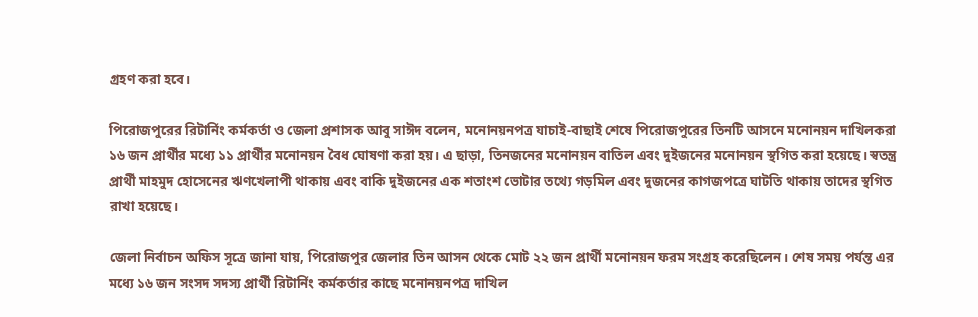গ্রহণ করা হবে।

পিরোজপুরের রিটার্নিং কর্মকর্তা ও জেলা প্রশাসক আবু সাঈদ বলেন, মনোনয়নপত্র যাচাই-বাছাই শেষে পিরোজপুরের তিনটি আসনে মনোনয়ন দাখিলকরা ১৬ জন প্রার্থীর মধ্যে ১১ প্রার্থীর মনোনয়ন বৈধ ঘোষণা করা হয়। এ ছাড়া, তিনজনের মনোনয়ন বাতিল এবং দুইজনের মনোনয়ন স্থগিত করা হয়েছে। স্বতন্ত্র প্রার্থী মাহমুদ হোসেনের ঋণখেলাপী থাকায় এবং বাকি দুইজনের এক শতাংশ ভোটার তথ্যে গড়মিল এবং দুজনের কাগজপত্রে ঘাটতি থাকায় তাদের স্থগিত রাখা হয়েছে।

জেলা নির্বাচন অফিস সূত্রে জানা যায়, পিরোজপুর জেলার তিন আসন থেকে মোট ২২ জন প্রার্থী মনোনয়ন ফরম সংগ্রহ করেছিলেন। শেষ সময় পর্যন্ত এর মধ্যে ১৬ জন সংসদ সদস্য প্রার্থী রিটার্নিং কর্মকর্তার কাছে মনোনয়নপত্র দাখিল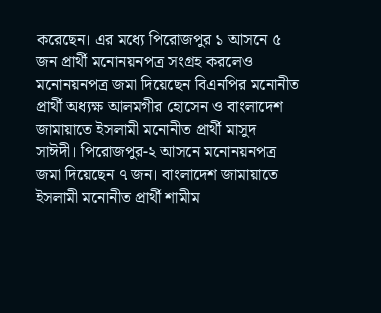করেছেন। এর মধ্যে পিরোজপুর ১ আসনে ৫ জন প্রার্থী মনোনয়নপত্র সংগ্রহ করলেও মনোনয়নপত্র জমা দিয়েছেন বিএনপির মনোনীত প্রার্থী অধ্যক্ষ আলমগীর হোসেন ও বাংলাদেশ জামায়াতে ইসলামী মনোনীত প্রার্থী মাসুদ সাঈদী। পিরোজপুর-২ আসনে মনোনয়নপত্র জমা দিয়েছেন ৭ জন। বাংলাদেশ জামায়াতে ইসলামী মনোনীত প্রার্থী শামীম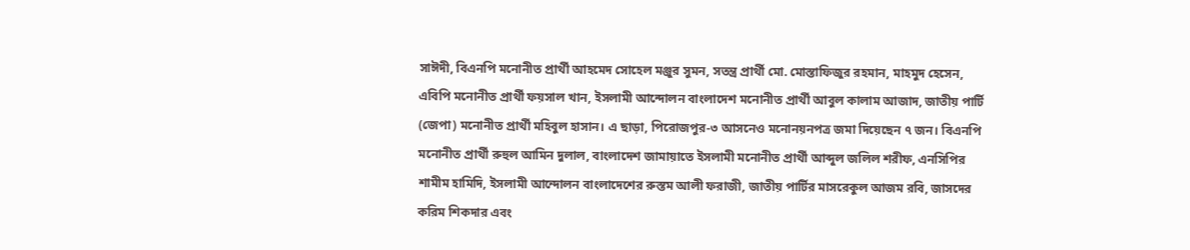সাঈদী, বিএনপি মনোনীত প্রার্থী আহমেদ সোহেল মঞ্জুর সুমন, সতন্ত্র প্রার্থী মো. মোস্তাফিজুর রহমান, মাহমুদ হেসেন, এবিপি মনোনীত প্রার্থী ফয়সাল খান, ইসলামী আন্দোলন বাংলাদেশ মনোনীত প্রার্থী আবুল কালাম আজাদ, জাতীয় পার্টি (জেপা) মনোনীত প্রার্থী মহিবুল হাসান। এ ছাড়া, পিরোজপুর-৩ আসনেও মনোনয়নপত্র জমা দিয়েছেন ৭ জন। বিএনপি মনোনীত প্রার্থী রুহুল আমিন দুলাল, বাংলাদেশ জামায়াতে ইসলামী মনোনীত প্রার্থী আব্দুল জলিল শরীফ, এনসিপির শামীম হামিদি, ইসলামী আন্দোলন বাংলাদেশের রুস্তম আলী ফরাজী, জাতীয় পার্টির মাসরেকুল আজম রবি, জাসদের করিম শিকদার এবং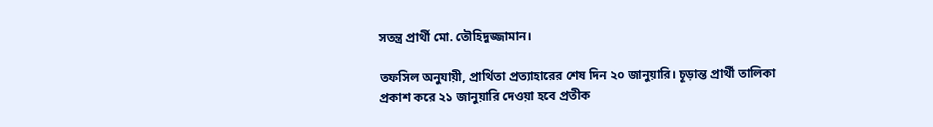সতন্ত্র প্রার্থী মো. তৌহিদুজ্জামান।

তফসিল অনুযায়ী, প্রার্থিতা প্রত্যাহারের শেষ দিন ২০ জানুয়ারি। চূড়ান্ত প্রার্থী তালিকা প্রকাশ করে ২১ জানুয়ারি দেওয়া হবে প্রতীক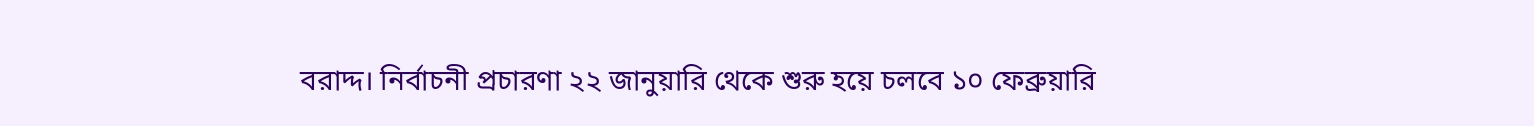বরাদ্দ। নির্বাচনী প্রচারণা ২২ জানুয়ারি থেকে শুরু হয়ে চলবে ১০ ফেব্রুয়ারি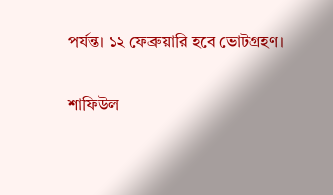পর্যন্ত। ১২ ফেব্রুয়ারি হবে ভোটগ্রহণ।

শাফিউল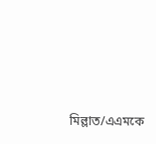মিল্লাত/এএমকে